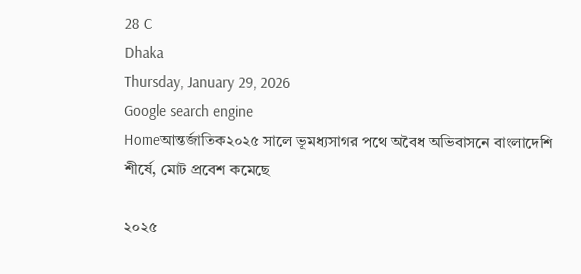28 C
Dhaka
Thursday, January 29, 2026
Google search engine
Homeআন্তর্জাতিক২০২৫ সালে ভূমধ্যসাগর পথে অবৈধ অভিবাসনে বাংলাদেশি শীর্ষে, মোট প্রবেশ কমেছে

২০২৫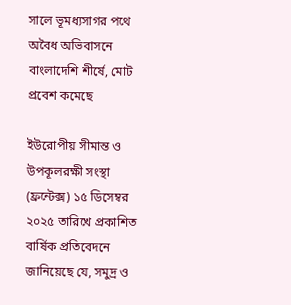সালে ভূমধ্যসাগর পথে অবৈধ অভিবাসনে বাংলাদেশি শীর্ষে, মোট প্রবেশ কমেছে

ইউরোপীয় সীমান্ত ও উপকূলরক্ষী সংস্থা (ফ্রন্টেক্স) ১৫ ডিসেম্বর ২০২৫ তারিখে প্রকাশিত বার্ষিক প্রতিবেদনে জানিয়েছে যে, সমুদ্র ও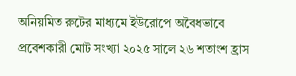অনিয়মিত রুটের মাধ্যমে ইউরোপে অবৈধভাবে প্রবেশকারী মোট সংখ্যা ২০২৫ সালে ২৬ শতাংশ হ্রাস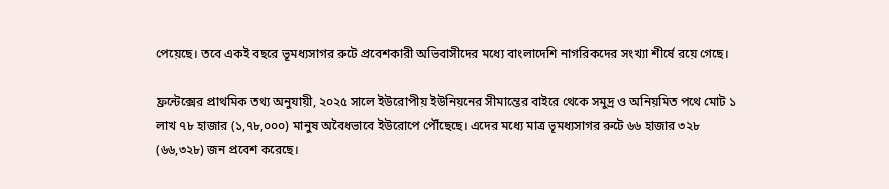পেয়েছে। তবে একই বছরে ভূমধ্যসাগর রুটে প্রবেশকারী অভিবাসীদের মধ্যে বাংলাদেশি নাগরিকদের সংখ্যা শীর্ষে রয়ে গেছে।

ফ্রন্টেক্সের প্রাথমিক তথ্য অনুযায়ী, ২০২৫ সালে ইউরোপীয় ইউনিয়নের সীমান্তের বাইরে থেকে সমুদ্র ও অনিয়মিত পথে মোট ১ লাখ ৭৮ হাজার (১,৭৮,০০০) মানুষ অবৈধভাবে ইউরোপে পৌঁছেছে। এদের মধ্যে মাত্র ভূমধ্যসাগর রুটে ৬৬ হাজার ৩২৮ (৬৬,৩২৮) জন প্রবেশ করেছে।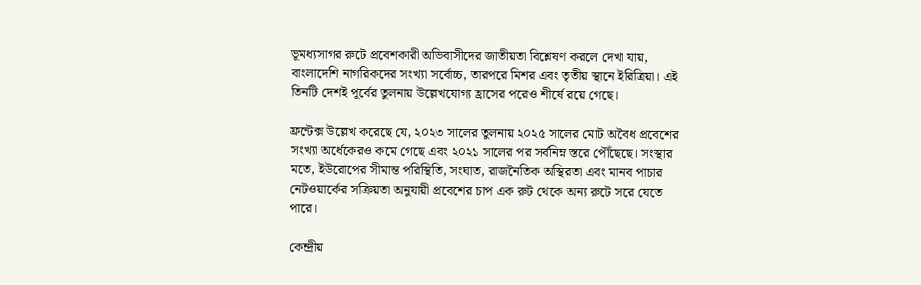ভূমধ্যসাগর রুটে প্রবেশকারী অভিবাসীদের জাতীয়তা বিশ্লেষণ করলে দেখা যায়, বাংলাদেশি নাগরিকদের সংখ্যা সর্বোচ্চ, তারপরে মিশর এবং তৃতীয় স্থানে ইরিত্রিয়া। এই তিনটি দেশই পূর্বের তুলনায় উল্লেখযোগ্য হ্রাসের পরেও শীর্ষে রয়ে গেছে।

ফ্রন্টেক্স উল্লেখ করেছে যে, ২০২৩ সালের তুলনায় ২০২৫ সালের মোট অবৈধ প্রবেশের সংখ্যা অর্ধেকেরও কমে গেছে এবং ২০২১ সালের পর সর্বনিম্ন স্তরে পৌঁছেছে। সংস্থার মতে, ইউরোপের সীমান্ত পরিস্থিতি, সংঘাত, রাজনৈতিক অস্থিরতা এবং মানব পাচার নেটওয়ার্কের সক্রিয়তা অনুযায়ী প্রবেশের চাপ এক রুট থেকে অন্য রুটে সরে যেতে পারে।

কেন্দ্রীয়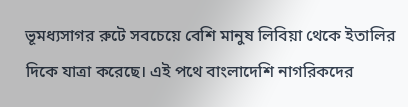ভূমধ্যসাগর রুটে সবচেয়ে বেশি মানুষ লিবিয়া থেকে ইতালির দিকে যাত্রা করেছে। এই পথে বাংলাদেশি নাগরিকদের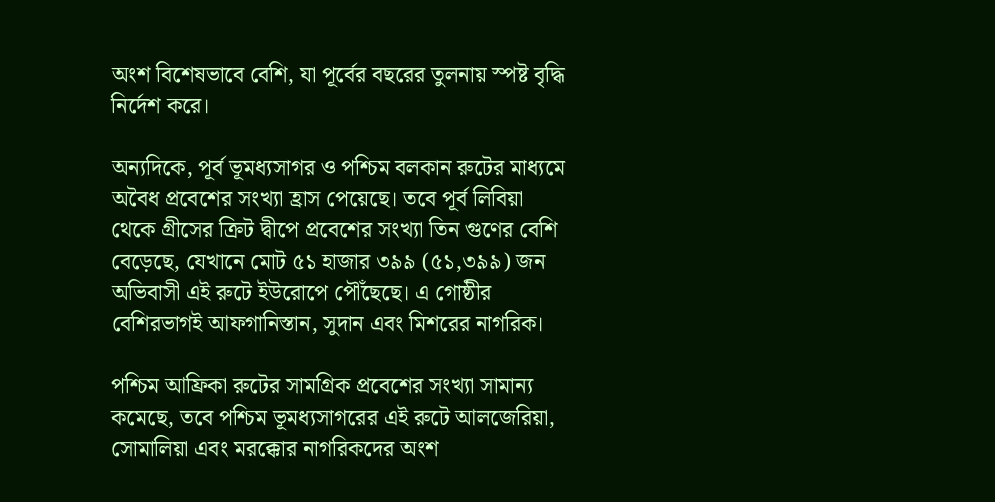অংশ বিশেষভাবে বেশি, যা পূর্বের বছরের তুলনায় স্পষ্ট বৃদ্ধি নির্দেশ করে।

অন্যদিকে, পূর্ব ভূমধ্যসাগর ও পশ্চিম বলকান রুটের মাধ্যমে অবৈধ প্রবেশের সংখ্যা হ্রাস পেয়েছে। তবে পূর্ব লিবিয়া থেকে গ্রীসের ক্রিট দ্বীপে প্রবেশের সংখ্যা তিন গুণের বেশি বেড়েছে, যেখানে মোট ৫১ হাজার ৩৯৯ (৫১,৩৯৯) জন অভিবাসী এই রুটে ইউরোপে পৌঁছেছে। এ গোষ্ঠীর বেশিরভাগই আফগানিস্তান, সুদান এবং মিশরের নাগরিক।

পশ্চিম আফ্রিকা রুটের সামগ্রিক প্রবেশের সংখ্যা সামান্য কমেছে, তবে পশ্চিম ভূমধ্যসাগরের এই রুটে আলজেরিয়া, সোমালিয়া এবং মরক্কোর নাগরিকদের অংশ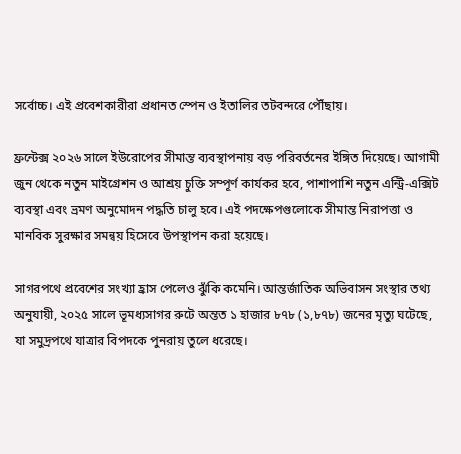সর্বোচ্চ। এই প্রবেশকারীরা প্রধানত স্পেন ও ইতালির তটবন্দরে পৌঁছায়।

ফ্রন্টেক্স ২০২৬ সালে ইউরোপের সীমান্ত ব্যবস্থাপনায় বড় পরিবর্তনের ইঙ্গিত দিয়েছে। আগামী জুন থেকে নতুন মাইগ্রেশন ও আশ্রয় চুক্তি সম্পূর্ণ কার্যকর হবে, পাশাপাশি নতুন এন্ট্রি-এক্সিট ব্যবস্থা এবং ভ্রমণ অনুমোদন পদ্ধতি চালু হবে। এই পদক্ষেপগুলোকে সীমান্ত নিরাপত্তা ও মানবিক সুরক্ষার সমন্বয় হিসেবে উপস্থাপন করা হয়েছে।

সাগরপথে প্রবেশের সংখ্যা হ্রাস পেলেও ঝুঁকি কমেনি। আন্তর্জাতিক অভিবাসন সংস্থার তথ্য অনুযায়ী, ২০২৫ সালে ভূমধ্যসাগর রুটে অন্তত ১ হাজার ৮৭৮ (১,৮৭৮) জনের মৃত্যু ঘটেছে, যা সমুদ্রপথে যাত্রার বিপদকে পুনরায় তুলে ধরেছে।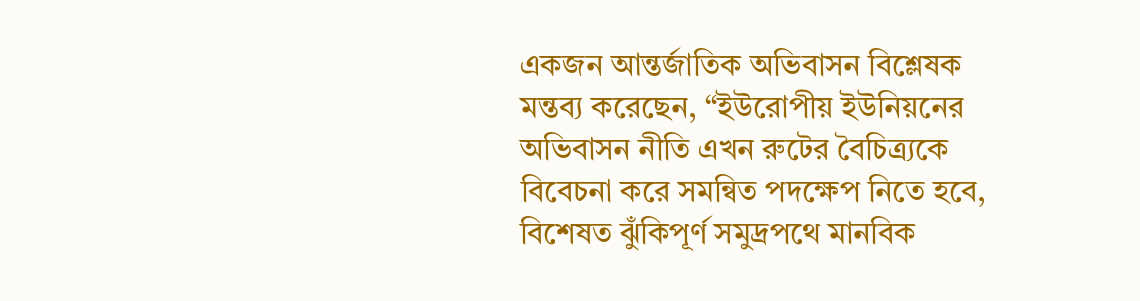একজন আন্তর্জাতিক অভিবাসন বিশ্লেষক মন্তব্য করেছেন, “ইউরোপীয় ইউনিয়নের অভিবাসন নীতি এখন রুটের বৈচিত্র্যকে বিবেচনা করে সমন্বিত পদক্ষেপ নিতে হবে, বিশেষত ঝুঁকিপূর্ণ সমুদ্রপথে মানবিক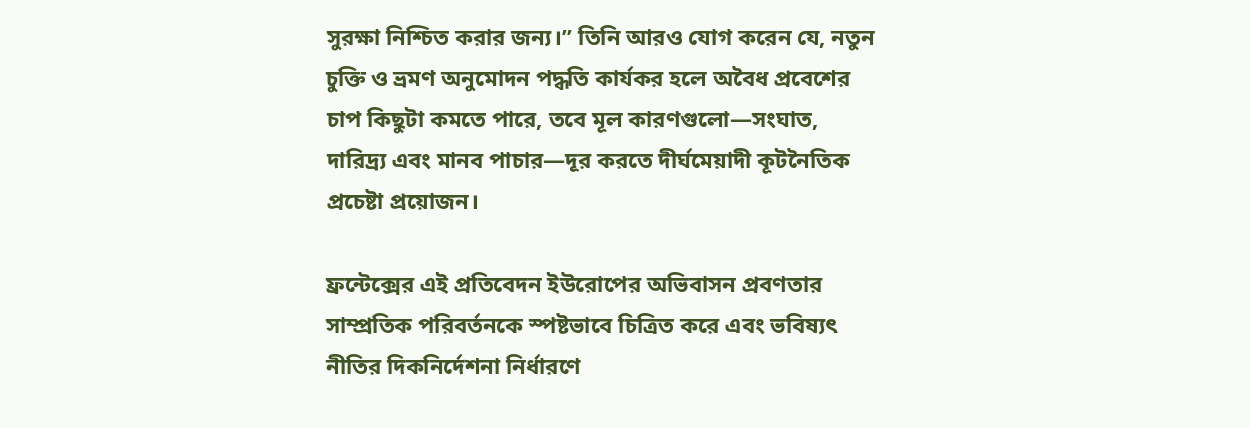সুরক্ষা নিশ্চিত করার জন্য।” তিনি আরও যোগ করেন যে, নতুন চুক্তি ও ভ্রমণ অনুমোদন পদ্ধতি কার্যকর হলে অবৈধ প্রবেশের চাপ কিছুটা কমতে পারে, তবে মূল কারণগুলো—সংঘাত, দারিদ্র্য এবং মানব পাচার—দূর করতে দীর্ঘমেয়াদী কূটনৈতিক প্রচেষ্টা প্রয়োজন।

ফ্রন্টেক্সের এই প্রতিবেদন ইউরোপের অভিবাসন প্রবণতার সাম্প্রতিক পরিবর্তনকে স্পষ্টভাবে চিত্রিত করে এবং ভবিষ্যৎ নীতির দিকনির্দেশনা নির্ধারণে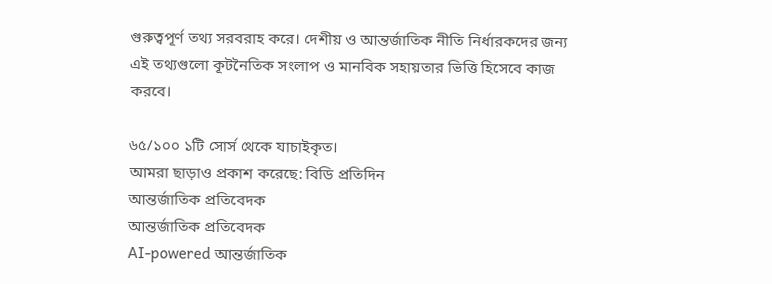গুরুত্বপূর্ণ তথ্য সরবরাহ করে। দেশীয় ও আন্তর্জাতিক নীতি নির্ধারকদের জন্য এই তথ্যগুলো কূটনৈতিক সংলাপ ও মানবিক সহায়তার ভিত্তি হিসেবে কাজ করবে।

৬৫/১০০ ১টি সোর্স থেকে যাচাইকৃত।
আমরা ছাড়াও প্রকাশ করেছে: বিডি প্রতিদিন
আন্তর্জাতিক প্রতিবেদক
আন্তর্জাতিক প্রতিবেদক
AI-powered আন্তর্জাতিক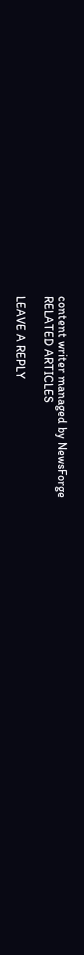content writer managed by NewsForge
RELATED ARTICLES

LEAVE A REPLY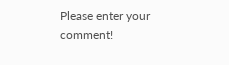Please enter your comment!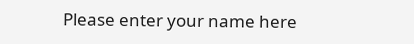Please enter your name here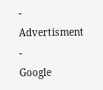- Advertisment -
Google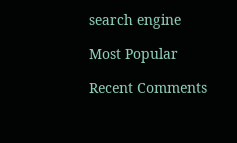search engine

Most Popular

Recent Comments